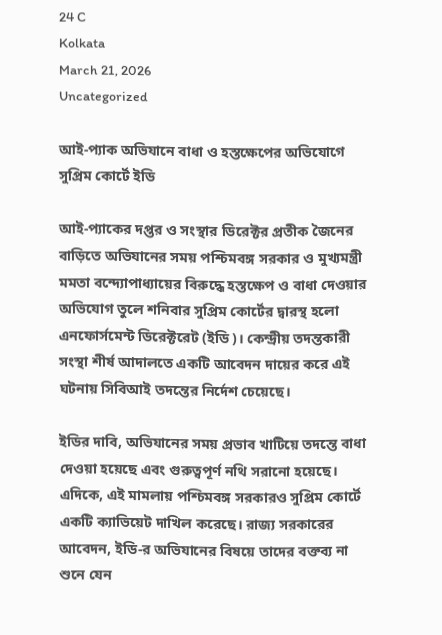24 C
Kolkata
March 21, 2026
Uncategorized

আই-প্যাক অভিযানে বাধা ও হস্তক্ষেপের অভিযোগে সুপ্রিম কোর্টে ইডি

আই-প্যাকের দপ্তর ও সংস্থার ডিরেক্টর প্রতীক জৈনের বাড়িতে অভিযানের সময় পশ্চিমবঙ্গ সরকার ও মুখ্যমন্ত্রী মমতা বন্দ্যোপাধ্যায়ের বিরুদ্ধে হস্তক্ষেপ ও বাধা দেওয়ার অভিযোগ তুলে শনিবার সুপ্রিম কোর্টের দ্বারস্থ হলো এনফোর্সমেন্ট ডিরেক্টরেট (ইডি)। কেন্দ্রীয় তদন্তকারী সংস্থা শীর্ষ আদালতে একটি আবেদন দায়ের করে এই ঘটনায় সিবিআই তদন্তের নির্দেশ চেয়েছে।

ইডির দাবি, অভিযানের সময় প্রভাব খাটিয়ে তদন্তে বাধা দেওয়া হয়েছে এবং গুরুত্বপূর্ণ নথি সরানো হয়েছে। এদিকে, এই মামলায় পশ্চিমবঙ্গ সরকারও সুপ্রিম কোর্টে একটি ক্যাভিয়েট দাখিল করেছে। রাজ্য সরকারের আবেদন, ইডি-র অভিযানের বিষয়ে তাদের বক্তব্য না শুনে যেন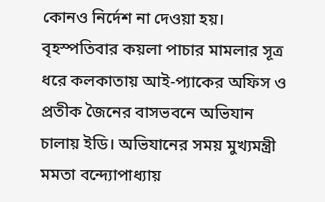কোনও নির্দেশ না দেওয়া হয়। বৃহস্পতিবার কয়লা পাচার মামলার সূত্র ধরে কলকাতায় আই-প্যাকের অফিস ও প্রতীক জৈনের বাসভবনে অভিযান চালায় ইডি। অভিযানের সময় মুখ্যমন্ত্রী মমতা বন্দ্যোপাধ্যায়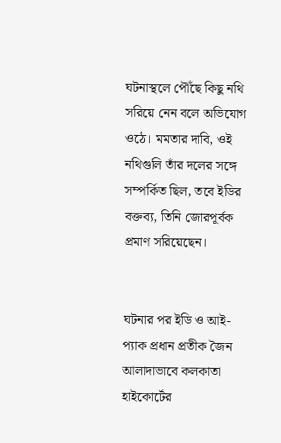ঘটনাস্থলে পৌঁছে কিছু নথি সরিয়ে নেন বলে অভিযোগ ওঠে। মমতার দাবি, ওই নথিগুলি তাঁর দলের সঙ্গে সম্পর্কিত ছিল, তবে ইডির বক্তব্য, তিনি জোরপূর্বক প্রমাণ সরিয়েছেন।


ঘটনার পর ইডি ও আই-প্যাক প্রধান প্রতীক জৈন আলাদাভাবে কলকাতা হাইকোর্টের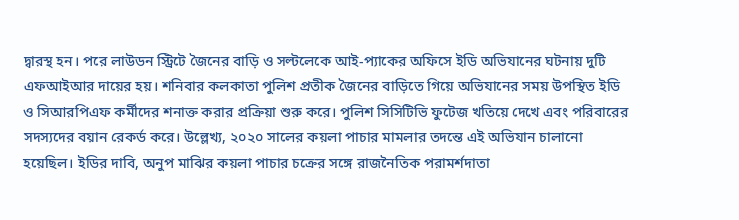দ্বারস্থ হন। পরে লাউডন স্ট্রিটে জৈনের বাড়ি ও সল্টলেকে আই-প্যাকের অফিসে ইডি অভিযানের ঘটনায় দুটি এফআইআর দায়ের হয়। শনিবার কলকাতা পুলিশ প্রতীক জৈনের বাড়িতে গিয়ে অভিযানের সময় উপস্থিত ইডি ও সিআরপিএফ কর্মীদের শনাক্ত করার প্রক্রিয়া শুরু করে। পুলিশ সিসিটিভি ফুটেজ খতিয়ে দেখে এবং পরিবারের সদস্যদের বয়ান রেকর্ড করে। উল্লেখ্য, ২০২০ সালের কয়লা পাচার মামলার তদন্তে এই অভিযান চালানো হয়েছিল। ইডির দাবি, অনুপ মাঝির কয়লা পাচার চক্রের সঙ্গে রাজনৈতিক পরামর্শদাতা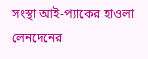সংস্থা আই-প্যাকের হাওলা লেনদেনের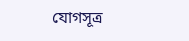যোগসূত্র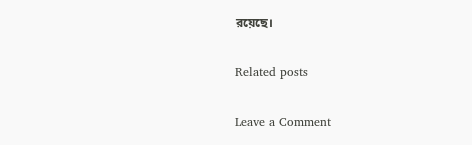রয়েছে।

Related posts

Leave a Comment